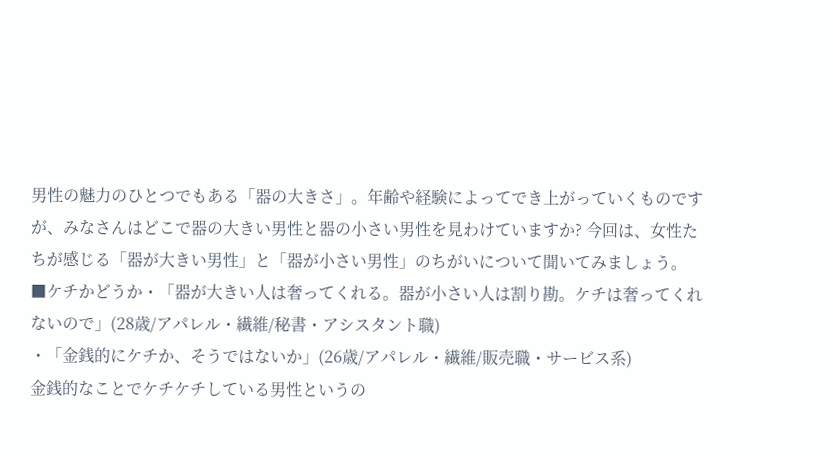男性の魅力のひとつでもある「器の大きさ」。年齢や経験によってでき上がっていくものですが、みなさんはどこで器の大きい男性と器の小さい男性を見わけていますか? 今回は、女性たちが感じる「器が大きい男性」と「器が小さい男性」のちがいについて聞いてみましょう。
■ケチかどうか・「器が大きい人は奢ってくれる。器が小さい人は割り勘。ケチは奢ってくれないので」(28歳/アパレル・繊維/秘書・アシスタント職)
・「金銭的にケチか、そうではないか」(26歳/アパレル・繊維/販売職・サービス系)
金銭的なことでケチケチしている男性というの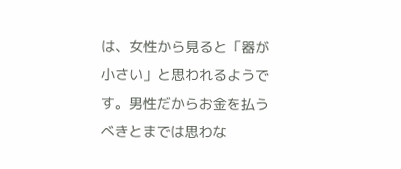は、女性から見ると「器が小さい」と思われるようです。男性だからお金を払うべきとまでは思わな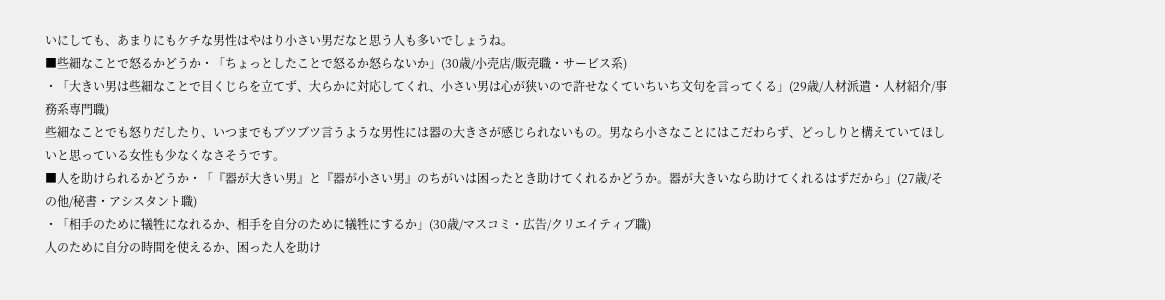いにしても、あまりにもケチな男性はやはり小さい男だなと思う人も多いでしょうね。
■些細なことで怒るかどうか・「ちょっとしたことで怒るか怒らないか」(30歳/小売店/販売職・サービス系)
・「大きい男は些細なことで目くじらを立てず、大らかに対応してくれ、小さい男は心が狭いので許せなくていちいち文句を言ってくる」(29歳/人材派遣・人材紹介/事務系専門職)
些細なことでも怒りだしたり、いつまでもブツブツ言うような男性には器の大きさが感じられないもの。男なら小さなことにはこだわらず、どっしりと構えていてほしいと思っている女性も少なくなさそうです。
■人を助けられるかどうか・「『器が大きい男』と『器が小さい男』のちがいは困ったとき助けてくれるかどうか。器が大きいなら助けてくれるはずだから」(27歳/その他/秘書・アシスタント職)
・「相手のために犠牲になれるか、相手を自分のために犠牲にするか」(30歳/マスコミ・広告/クリエイティブ職)
人のために自分の時間を使えるか、困った人を助け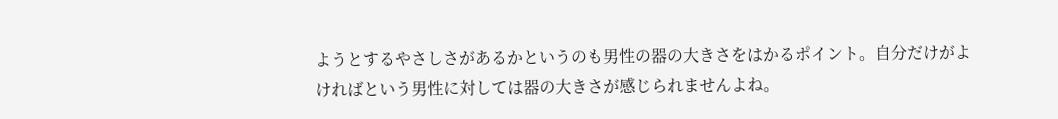ようとするやさしさがあるかというのも男性の器の大きさをはかるポイント。自分だけがよければという男性に対しては器の大きさが感じられませんよね。